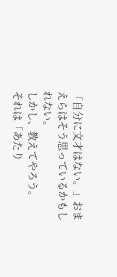「自分に文才はない。」おまえらはそう思っているかもしれない。
しかし、教えてやろう。
それは「あたり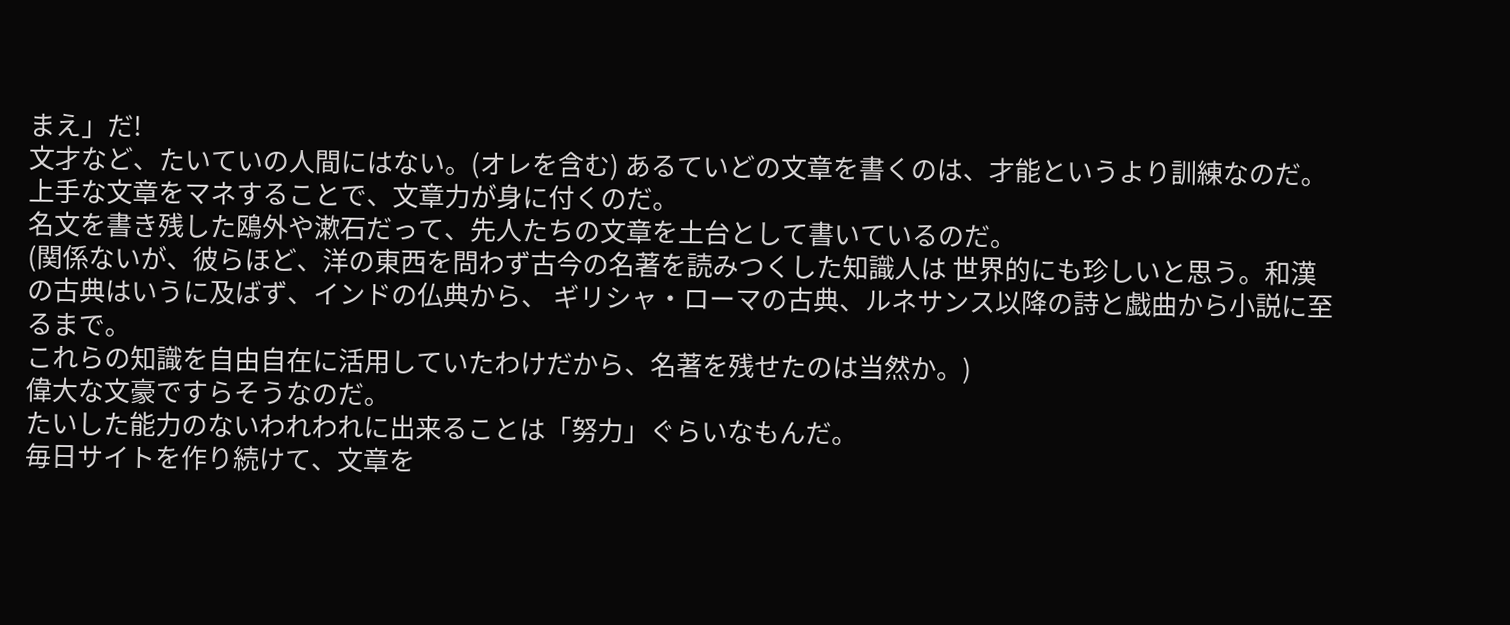まえ」だ!
文才など、たいていの人間にはない。(オレを含む) あるていどの文章を書くのは、才能というより訓練なのだ。 上手な文章をマネすることで、文章力が身に付くのだ。
名文を書き残した鴎外や漱石だって、先人たちの文章を土台として書いているのだ。
(関係ないが、彼らほど、洋の東西を問わず古今の名著を読みつくした知識人は 世界的にも珍しいと思う。和漢の古典はいうに及ばず、インドの仏典から、 ギリシャ・ローマの古典、ルネサンス以降の詩と戯曲から小説に至るまで。
これらの知識を自由自在に活用していたわけだから、名著を残せたのは当然か。)
偉大な文豪ですらそうなのだ。
たいした能力のないわれわれに出来ることは「努力」ぐらいなもんだ。
毎日サイトを作り続けて、文章を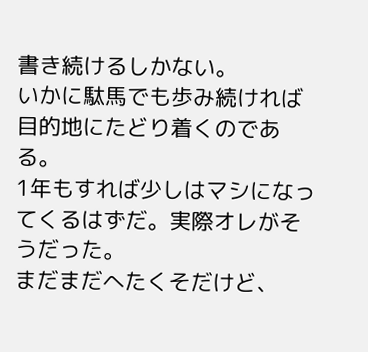書き続けるしかない。
いかに駄馬でも歩み続ければ目的地にたどり着くのである。
1年もすれば少しはマシになってくるはずだ。実際オレがそうだった。
まだまだへたくそだけど、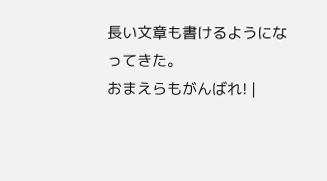長い文章も書けるようになってきた。
おまえらもがんばれ! |